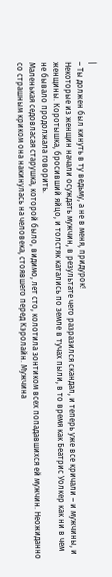|
– Ты должен был кинуть в ту ведьму, а не в меня, придурок!
Некоторые из женщин начали осуждать мужчин, в результате чего разразился скандал, и теперь уже все кричали – и мужчины, и женщины. Коротышка, бросивший яйцо, и толстяк катались по земле в тучах пыли, в то время как Беатрис Уолкер как ни в чем не бывало продолжала говорить.
Маленькая седовласая старушка, которой было, видимо, лет сто, колотила зонтиком всех попадавшихся ей мужчин. Неожиданно со страшным криком она накинулась на человека, стоявшего перед Кэролайн. Мужчина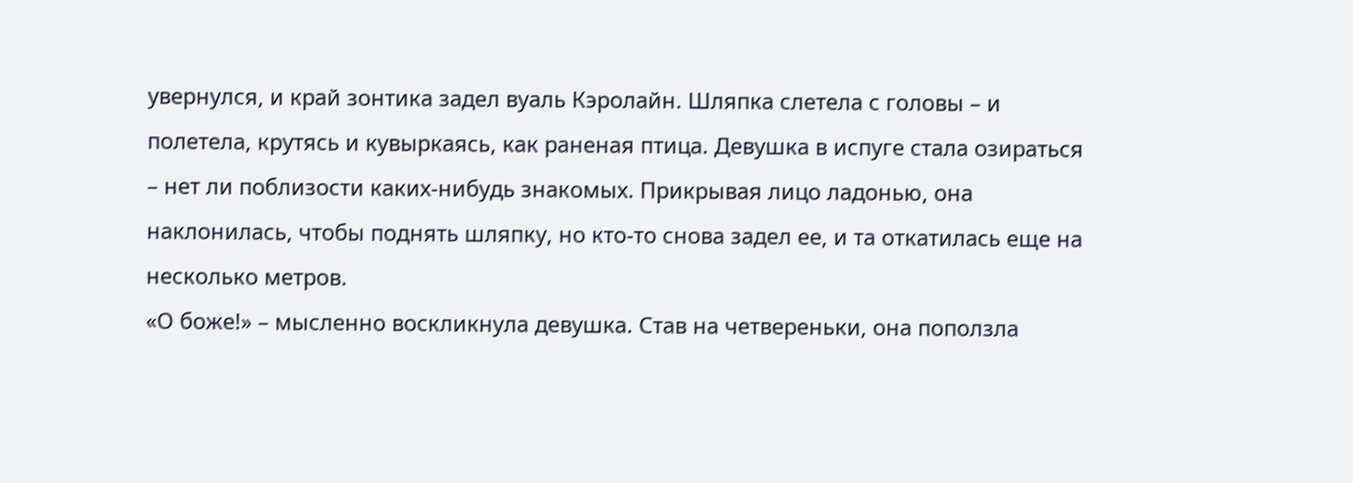увернулся, и край зонтика задел вуаль Кэролайн. Шляпка слетела с головы – и полетела, крутясь и кувыркаясь, как раненая птица. Девушка в испуге стала озираться – нет ли поблизости каких-нибудь знакомых. Прикрывая лицо ладонью, она наклонилась, чтобы поднять шляпку, но кто-то снова задел ее, и та откатилась еще на несколько метров.
«О боже!» – мысленно воскликнула девушка. Став на четвереньки, она поползла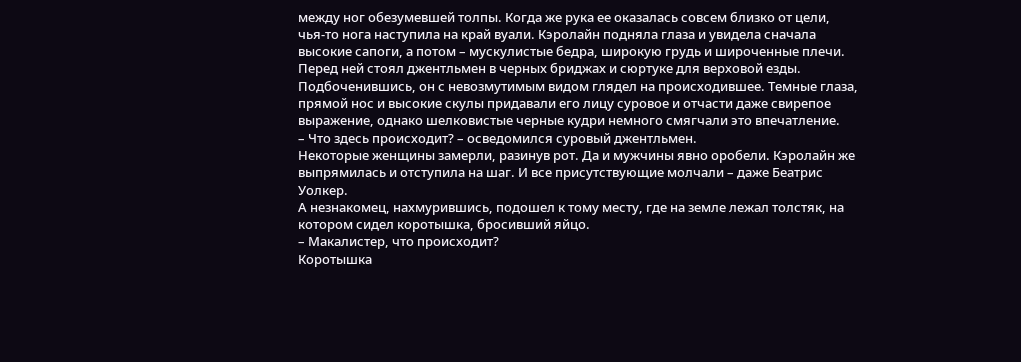между ног обезумевшей толпы. Когда же рука ее оказалась совсем близко от цели, чья-то нога наступила на край вуали. Кэролайн подняла глаза и увидела сначала высокие сапоги, а потом – мускулистые бедра, широкую грудь и широченные плечи. Перед ней стоял джентльмен в черных бриджах и сюртуке для верховой езды. Подбоченившись, он с невозмутимым видом глядел на происходившее. Темные глаза, прямой нос и высокие скулы придавали его лицу суровое и отчасти даже свирепое выражение, однако шелковистые черные кудри немного смягчали это впечатление.
– Что здесь происходит? – осведомился суровый джентльмен.
Некоторые женщины замерли, разинув рот. Да и мужчины явно оробели. Кэролайн же выпрямилась и отступила на шаг. И все присутствующие молчали – даже Беатрис Уолкер.
А незнакомец, нахмурившись, подошел к тому месту, где на земле лежал толстяк, на котором сидел коротышка, бросивший яйцо.
– Макалистер, что происходит?
Коротышка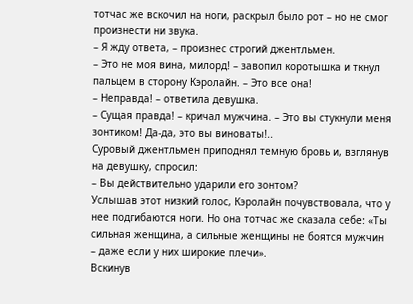тотчас же вскочил на ноги, раскрыл было рот – но не смог произнести ни звука.
– Я жду ответа, – произнес строгий джентльмен.
– Это не моя вина, милорд! – завопил коротышка и ткнул пальцем в сторону Кэролайн. – Это все она!
– Неправда! – ответила девушка.
– Сущая правда! – кричал мужчина. – Это вы стукнули меня зонтиком! Да-да, это вы виноваты!..
Суровый джентльмен приподнял темную бровь и, взглянув на девушку, спросил:
– Вы действительно ударили его зонтом?
Услышав этот низкий голос, Кэролайн почувствовала, что у нее подгибаются ноги. Но она тотчас же сказала себе: «Ты сильная женщина, а сильные женщины не боятся мужчин – даже если у них широкие плечи».
Вскинув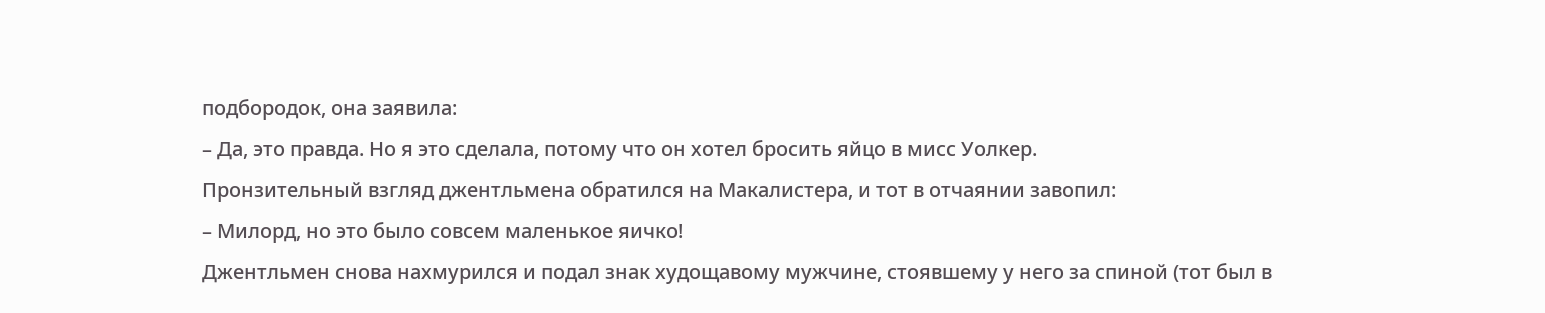подбородок, она заявила:
– Да, это правда. Но я это сделала, потому что он хотел бросить яйцо в мисс Уолкер.
Пронзительный взгляд джентльмена обратился на Макалистера, и тот в отчаянии завопил:
– Милорд, но это было совсем маленькое яичко!
Джентльмен снова нахмурился и подал знак худощавому мужчине, стоявшему у него за спиной (тот был в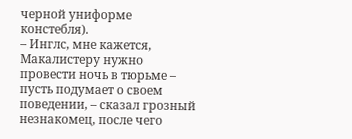черной униформе констебля).
– Инглс, мне кажется, Макалистеру нужно провести ночь в тюрьме – пусть подумает о своем поведении, – сказал грозный незнакомец, после чего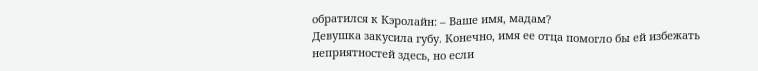обратился к Кэролайн: – Ваше имя, мадам?
Девушка закусила губу. Конечно, имя ее отца помогло бы ей избежать неприятностей здесь, но если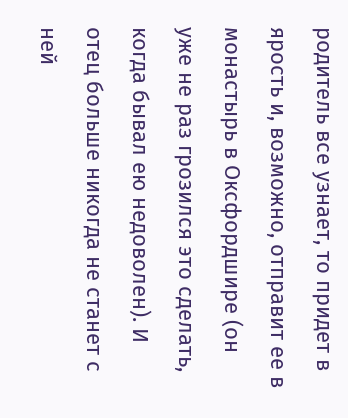родитель все узнает, то придет в ярость и, возможно, отправит ее в монастырь в Оксфордшире (он уже не раз грозился это сделать, когда бывал ею недоволен). И отец больше никогда не станет с ней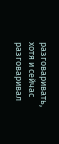разговаривать, хотя и сейчас разговаривал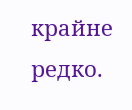крайне редко.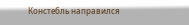Констебль направился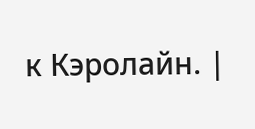к Кэролайн. |